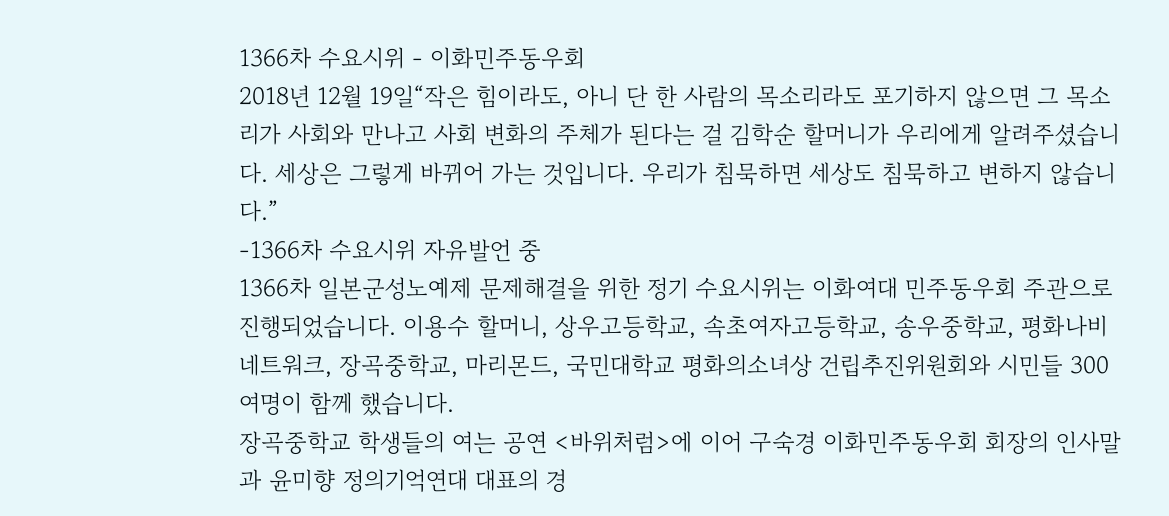1366차 수요시위 - 이화민주동우회
2018년 12월 19일“작은 힘이라도, 아니 단 한 사람의 목소리라도 포기하지 않으면 그 목소리가 사회와 만나고 사회 변화의 주체가 된다는 걸 김학순 할머니가 우리에게 알려주셨습니다. 세상은 그렇게 바뀌어 가는 것입니다. 우리가 침묵하면 세상도 침묵하고 변하지 않습니다.”
-1366차 수요시위 자유발언 중
1366차 일본군성노예제 문제해결을 위한 정기 수요시위는 이화여대 민주동우회 주관으로 진행되었습니다. 이용수 할머니, 상우고등학교, 속초여자고등학교, 송우중학교, 평화나비 네트워크, 장곡중학교, 마리몬드, 국민대학교 평화의소녀상 건립추진위원회와 시민들 300여명이 함께 했습니다.
장곡중학교 학생들의 여는 공연 <바위처럼>에 이어 구숙경 이화민주동우회 회장의 인사말과 윤미향 정의기억연대 대표의 경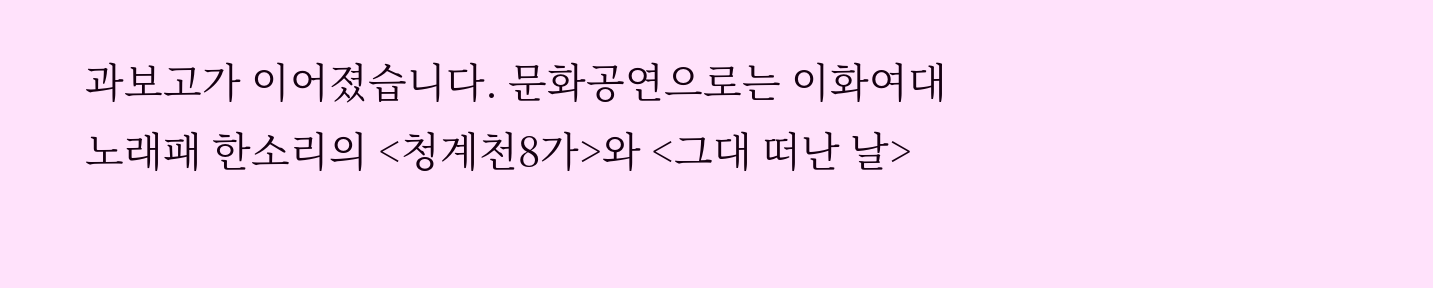과보고가 이어졌습니다. 문화공연으로는 이화여대 노래패 한소리의 <청계천8가>와 <그대 떠난 날>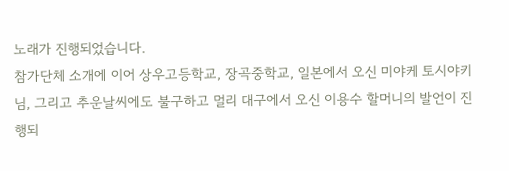노래가 진행되었습니다.
참가단체 소개에 이어 상우고등학교, 장곡중학교, 일본에서 오신 미야케 토시야키 님, 그리고 추운날씨에도 불구하고 멀리 대구에서 오신 이용수 할머니의 발언이 진행되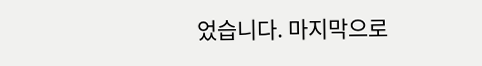었습니다. 마지막으로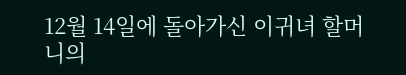12월 14일에 돌아가신 이귀녀 할머니의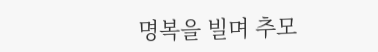명복을 빌며 추모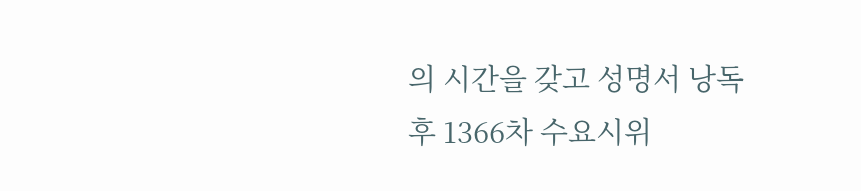의 시간을 갖고 성명서 낭독 후 1366차 수요시위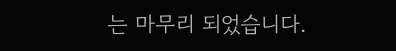는 마무리 되었습니다.